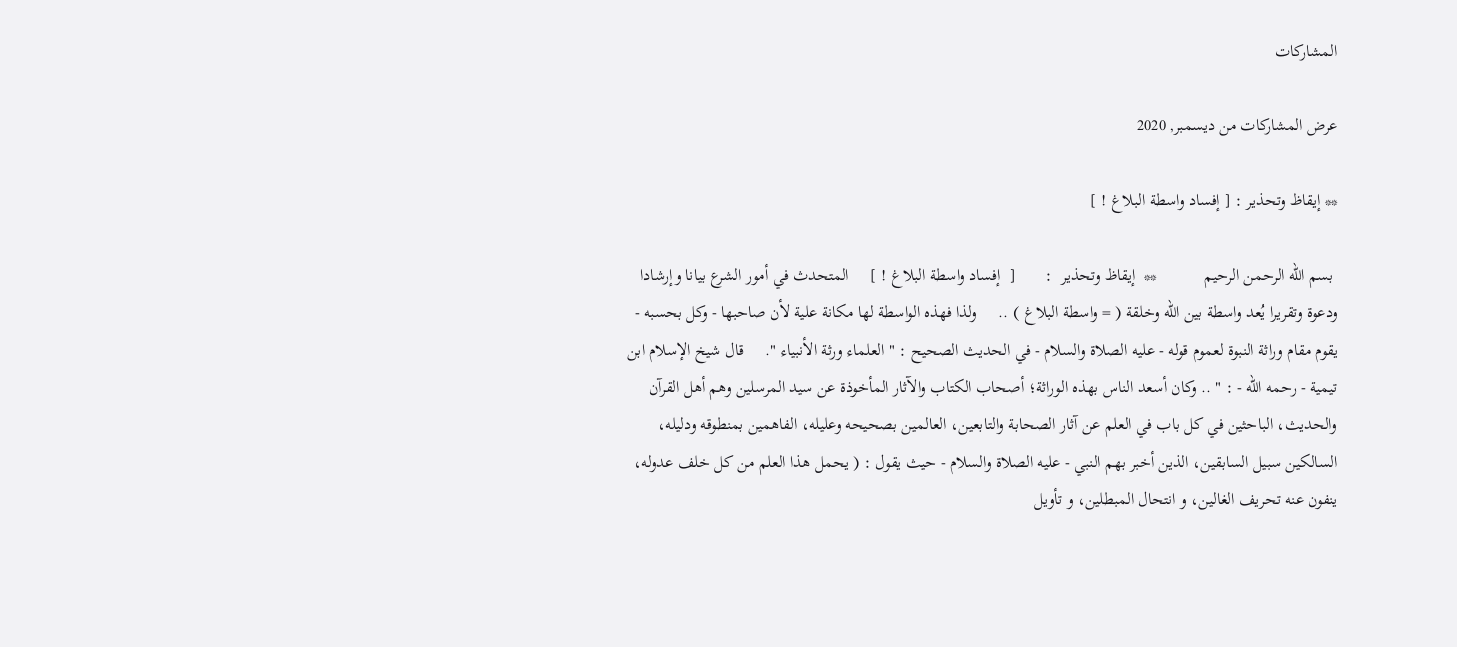المشاركات

عرض المشاركات من ديسمبر, 2020

** إيقاظ وتحذير : [ إفساد واسطة البلاغ ! ]

 بسم الله الرحمن الرحيم           **  إيقاظ وتحذير  :       [  إفساد واسطة البلاغ ! ]     المتحدث في أمور الشرع بيانا وإرشادا ودعوة وتقريرا يُعد واسطة بين الله وخلقة ( = واسطة البلاغ ) ..     ولذا فهذه الواسطة لها مكانة علية لأن صاحبها - وكل بحسبه - يقوم مقام وراثة النبوة لعموم قوله - عليه الصلاة والسلام - في الحديث الصحيح : " العلماء ورثة الأنبياء ".     قال شيخ الإسلام ابن تيمية - رحمه الله - : " .. وكان أسعد الناس بهذه الوراثة؛ أصحاب الكتاب والآثار المأخوذة عن سيد المرسلين وهم أهل القرآن والحديث، الباحثين في كل باب في العلم عن آثار الصحابة والتابعين، العالمين بصحيحه وعليله، الفاهمين بمنطوقه ودليله، السالكين سبيل السابقين، الذين أخبر بهم النبي - عليه الصلاة والسلام - حيث يقول : ( يحمل هذا العلم من كل خلف عدوله، ينفون عنه تحريف الغالين، و انتحال المبطلين، و تأويل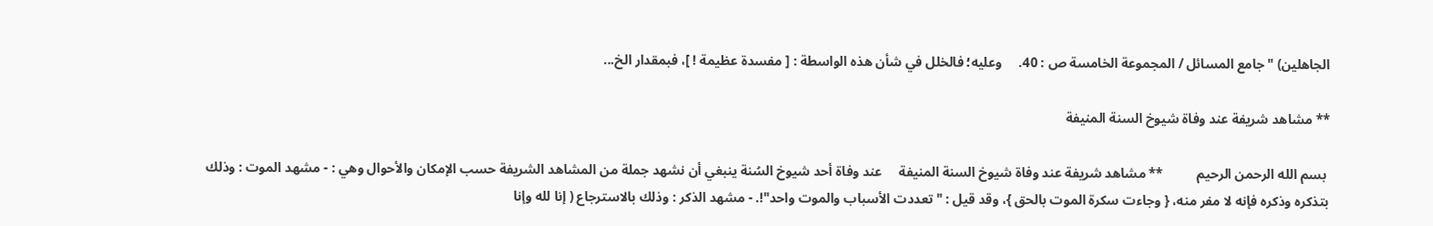الجاهلين) " جامع المسائل / المجموعة الخامسة ص : 40.     وعليه؛ فالخلل في شأن هذه الواسطة : [ مفسدة عظيمة ! ]، فبمقدار الخ...

** مشاهد شريفة عند وفاة شيوخ السنة المنيفة

 بسم الله الرحمن الرحيم          ** مشاهد شريفة عند وفاة شيوخ السنة المنيفة     عند وفاة أحد شيوخ السُنة ينبغي أن نشهد جملة من المشاهد الشريفة حسب الإمكان والأحوال وهي : - مشهد الموت : وذلك بتذكره وذكره فإنه لا مفر منه، { وجاءت سكرة الموت بالحق }، وقد قيل : " تعددت الأسباب والموت واحد"!. - مشهد الذكر : وذلك بالاسترجاع ( إنا لله وإنا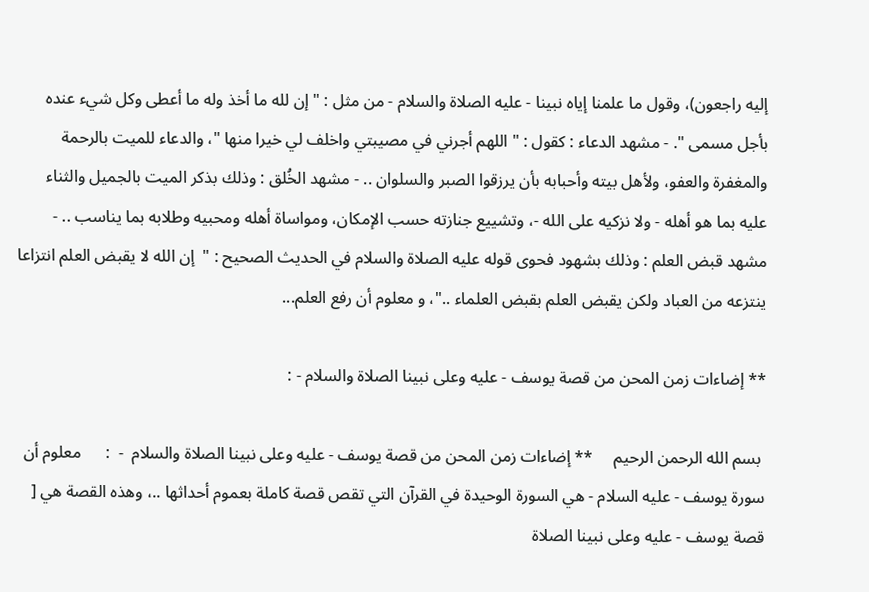إليه راجعون)، وقول ما علمنا إياه نبينا - عليه الصلاة والسلام - من مثل : " إن لله ما أخذ وله ما أعطى وكل شيء عنده بأجل مسمى ". - مشهد الدعاء : كقول : " اللهم أجرني في مصيبتي واخلف لي خيرا منها "، والدعاء للميت بالرحمة والمغفرة والعفو، ولأهل بيته وأحبابه بأن يرزقوا الصبر والسلوان .. - مشهد الخُلق : وذلك بذكر الميت بالجميل والثناء عليه بما هو أهله - ولا نزكيه على الله -، وتشييع جنازته حسب الإمكان، ومواساة أهله ومحبيه وطلابه بما يناسب .. - مشهد قبض العلم : وذلك بشهود فحوى قوله عليه الصلاة والسلام في الحديث الصحيح : "  إن الله لا يقبض العلم انتزاعا ينتزعه من العباد ولكن يقبض العلم بقبض العلماء .."، و معلوم أن رفع العلم...

** إضاءات زمن المحن من قصة يوسف - عليه وعلى نبينا الصلاة والسلام - :

 بسم الله الرحمن الرحيم     ** إضاءات زمن المحن من قصة يوسف - عليه وعلى نبينا الصلاة والسلام  -  :      معلوم أن سورة يوسف - عليه السلام - هي السورة الوحيدة في القرآن التي تقص قصة كاملة بعموم أحداثها ..، وهذه القصة هي [ قصة يوسف - عليه وعلى نبينا الصلاة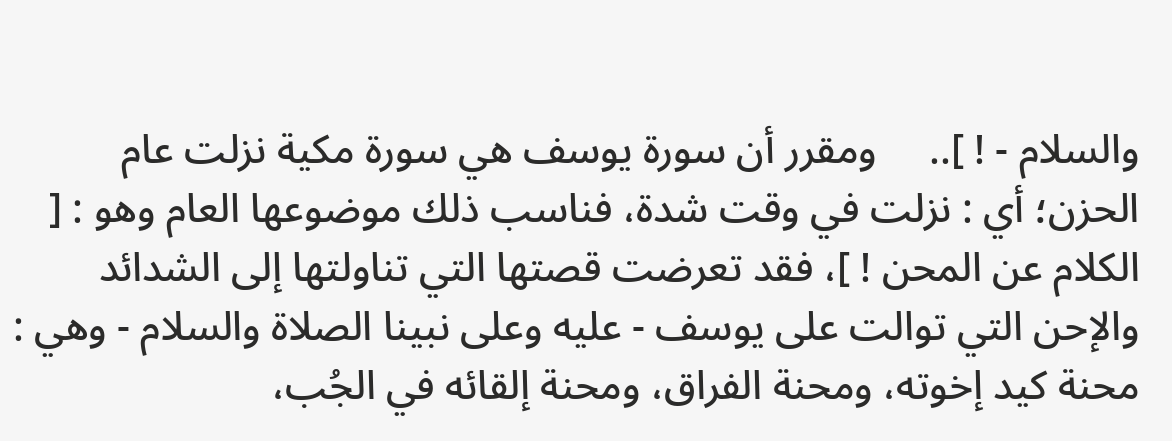والسلام - ! ]..     ومقرر أن سورة يوسف هي سورة مكية نزلت عام الحزن؛ أي : نزلت في وقت شدة، فناسب ذلك موضوعها العام وهو : [ الكلام عن المحن ! ]، فقد تعرضت قصتها التي تناولتها إلى الشدائد والإحن التي توالت على يوسف - عليه وعلى نبينا الصلاة والسلام - وهي : محنة كيد إخوته، ومحنة الفراق، ومحنة إلقائه في الجُب،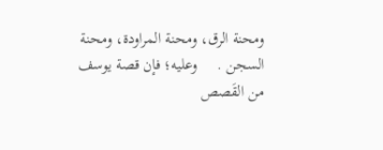ومحنة الرق، ومحنة المراودة، ومحنة السجن .     وعليه؛ فإن قصة يوسف من القَصص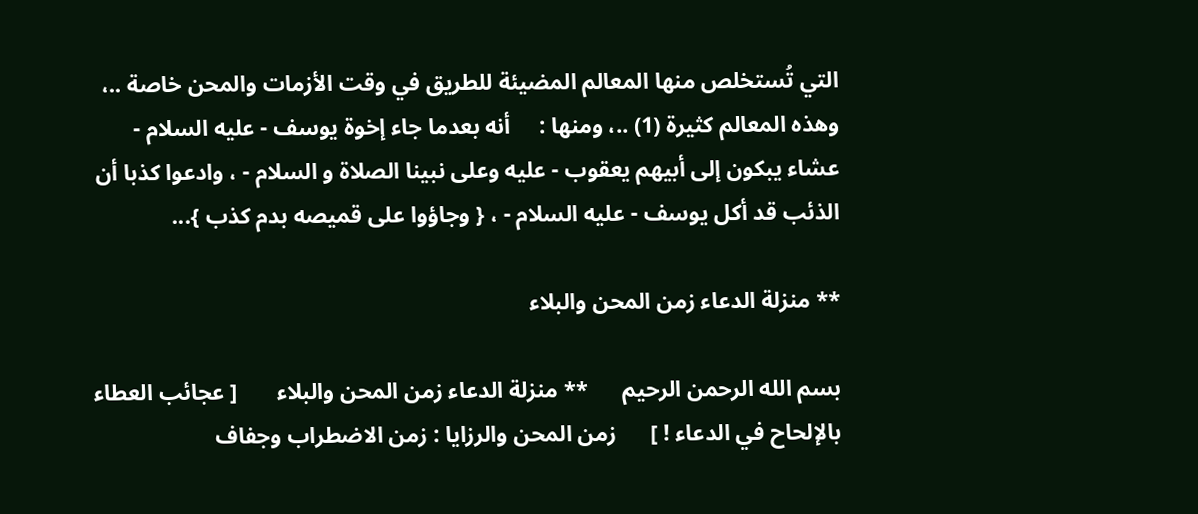التي تُستخلص منها المعالم المضيئة للطريق في وقت الأزمات والمحن خاصة ..، وهذه المعالم كثيرة (1) ..، ومنها :     أنه بعدما جاء إخوة يوسف - عليه السلام - عشاء يبكون إلى أبيهم يعقوب - عليه وعلى نبينا الصلاة و السلام - ، وادعوا كذبا أن الذئب قد أكل يوسف - عليه السلام - ، { وجاؤوا على قميصه بدم كذب }...

** منزلة الدعاء زمن المحن والبلاء

بسم الله الرحمن الرحيم      ** منزلة الدعاء زمن المحن والبلاء       [ عجائب العطاء بالإلحاح في الدعاء ! ]      زمن المحن والرزايا : زمن الاضطراب وجفاف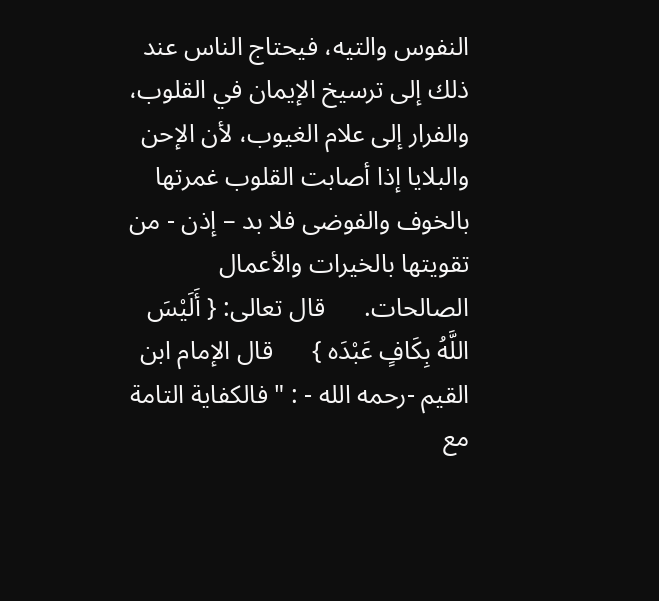النفوس والتيه، فيحتاج الناس عند ذلك إلى ترسيخ الإيمان في القلوب، والفرار إلى علام الغيوب، لأن الإحن والبلايا إذا أصابت القلوب غمرتها بالخوف والفوضى فلا بد – إذن - من تقويتها بالخيرات والأعمال الصالحات.      قال تعالى: { أَلَيْسَ اللَّهُ بِكَافٍ عَبْدَه }      قال الإمام ابن القيم -رحمه الله - : " فالكفاية التامة مع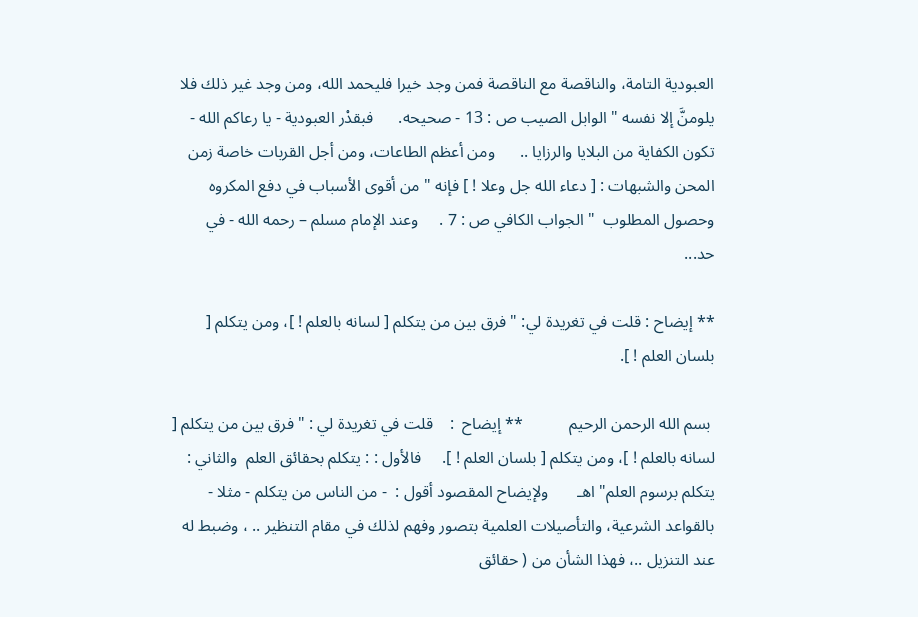العبودية التامة، والناقصة مع الناقصة فمن وجد خيرا فليحمد الله، ومن وجد غير ذلك فلا يلومنَّ إلا نفسه " الوابل الصيب ص : 13 - صحيحه.      فبقدْر العبودية - يا رعاكم الله - تكون الكفاية من البلايا والرزايا ..      ومن أعظم الطاعات، ومن أجل القربات خاصة زمن المحن والشبهات : [ دعاء الله جل وعلا ! ] فإنه " من أقوى الأسباب في دفع المكروه وحصول المطلوب  " الجواب الكافي ص : 7 .     وعند الإمام مسلم – رحمه الله - في حد...

** إيضاح : قلت في تغريدة لي: " فرق بين من يتكلم [ لسانه بالعلم ! ]، ومن يتكلم [ بلسان العلم ! ].

 بسم الله الرحمن الرحيم           ** إيضاح  :    قلت في تغريدة لي : " فرق بين من يتكلم [ لسانه بالعلم ! ]، ومن يتكلم [ بلسان العلم ! ].     فالأول : : يتكلم بحقائق العلم  والثاني : يتكلم برسوم العلم" اهـ       ولإيضاح المقصود أقول :  - من الناس من يتكلم - مثلا - بالقواعد الشرعية، والتأصيلات العلمية بتصور وفهم لذلك في مقام التنظير .. ، وضبط له عند التنزيل ..، فهذا الشأن من ( حقائق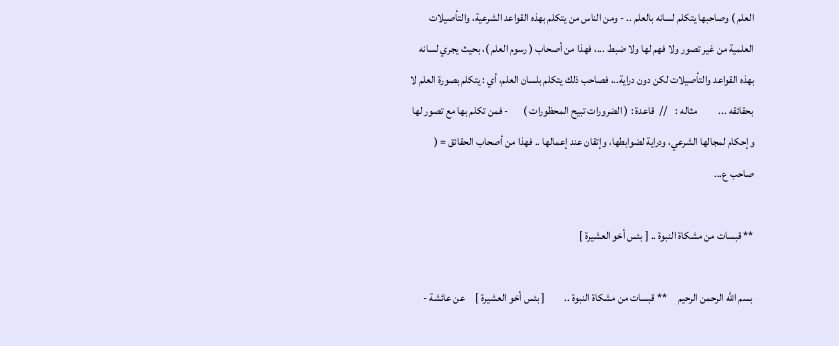العلم ) وصاحبها يتكلم لسانه بالعلم .. - ومن الناس من يتكلم بهذه القواعد الشرعية، والتأصيلات العلمية من غير تصور ولا فهم لها ولا ضبط ...، فهذا من أصحاب ( رسوم العلم )، بحيث يجري لسانه بهذه القواعد والتأصيلات لكن دون دراية..، فصاحب ذلك يتكلم بلسان العلم، أي : يتكلم بصورة العلم لا بحقائقه ...          مثاله :    //  قاعدة : ( الضرورات تبيح المحظورات )       - فمن تكلم بها مع تصور لها وإحكام لمجالها الشرعي، ودراية لضوابطها، وإتقان عند إعمالها .. فهذا من أصحاب الحقائق = ( صاحب ع...

** قبسات من مشكاة النبوة .. [ بئس أخو العشيرة ]

 بسم الله الرحمن الرحيم     ** قبسات من مشكاة النبوة ..         [ بئس أخو العشيرة ]     عن عائشة -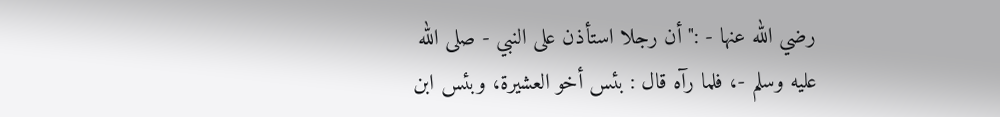رضي الله عنها - :" أن رجلا استأذن على النبي - صلى الله عليه وسلم -، فلما رآه قال : بئس أخو العشيرة، وبئس ابن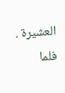العشيرة . فلما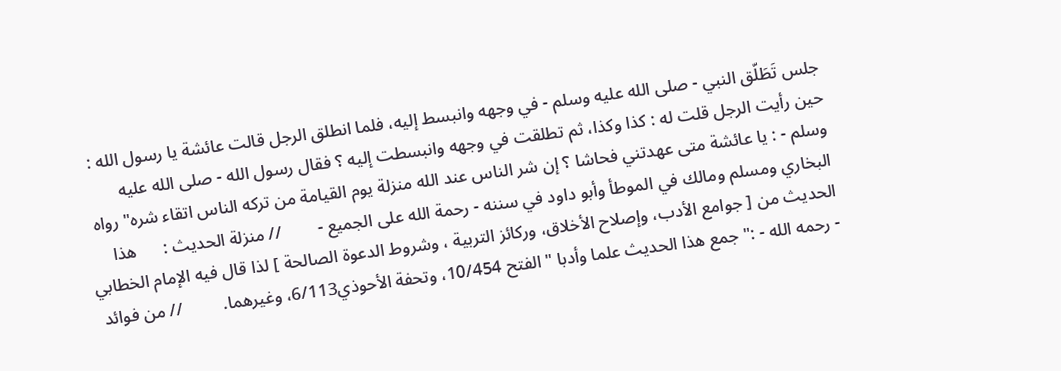جلس تَطَلّق النبي - صلى الله عليه وسلم - في وجهه وانبسط إليه، فلما انطلق الرجل قالت عائشة يا رسول الله : حين رأيت الرجل قلت له : كذا وكذا، ثم تطلقت في وجهه وانبسطت إليه ؟ فقال رسول الله - صلى الله عليه وسلم - : يا عائشة متى عهدتني فحاشا ؟ إن شر الناس عند الله منزلة يوم القيامة من تركه الناس اتقاء شره" رواه البخاري ومسلم ومالك في الموطأ وأبو داود في سننه - رحمة الله على الجميع -        // منزلة الحديث :      هذا الحديث من [ جوامع الأدب، وإصلاح الأخلاق، وركائز التربية ، وشروط الدعوة الصالحة ] لذا قال فيه الإمام الخطابي - رحمه الله - :" جمع هذا الحديث علما وأدبا " الفتح 10/454، وتحفة الأحوذي6/113، وغيرهما.         // من فوائد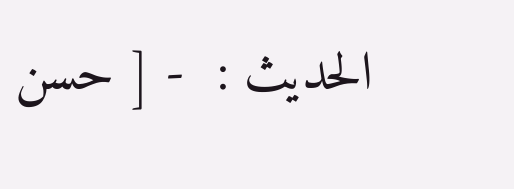الحديث :  - [ حسن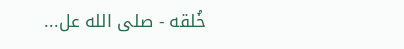خُلقه - صلى الله عل...